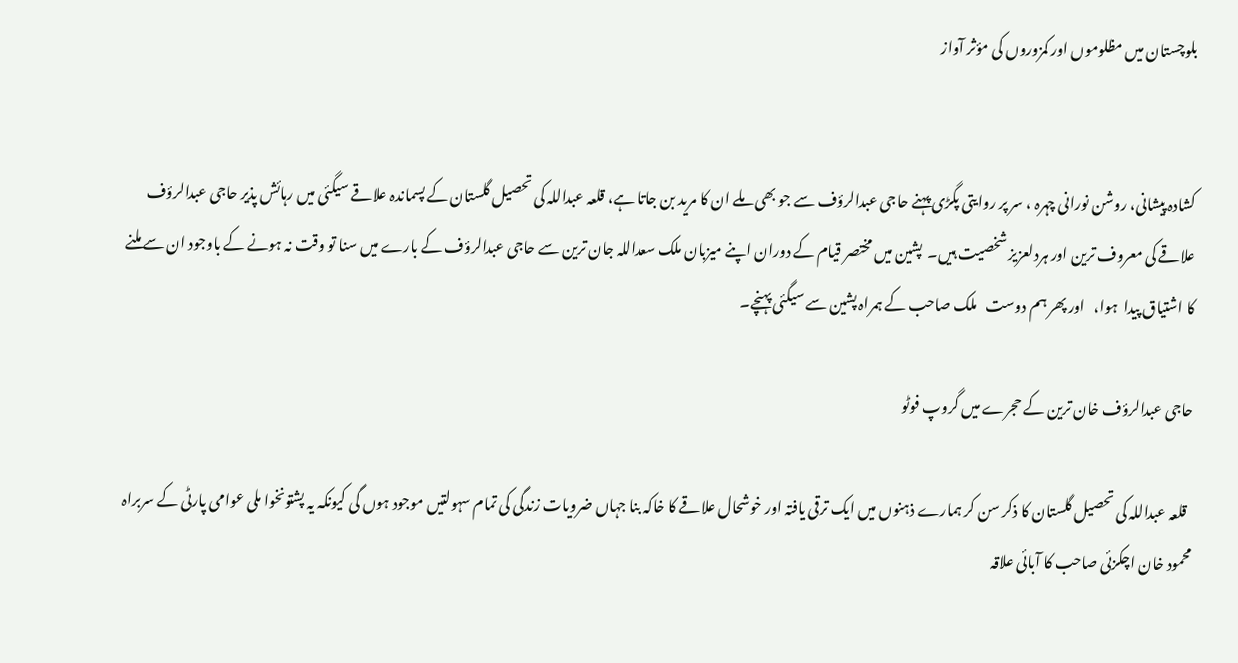بلوچستان میں مظلوموں اور کمزوروں کی مؤثر آواز


کشادہ پیشانی، روشن نورانی چہرہ ، سر پر روایتی پگڑی پہنے حاجی عبدالرؤف سے جو بھی ملے ان کا مرید بن جاتا ہے، قلعہ عبداللہ کی تحصیل گلستان کے پسماندہ علاقے سیگئی میں رہائش پذیر حاجی عبدالرؤف علاقے کی معروف ترین اور ہردلعزیز شخصیت ہیں۔  پشین میں مختصر قیام کے دوران اپنے میزبان ملک سعداللہ جان ترین سے حاجی عبدالرؤف کے بارے میں سنا تو وقت نہ ہونے کے باوجود ان سے ملنے کا اشتیاق پیدا  ہوا،   اور پھر ہم دوست   ملک صاحب کے ہمراہ پشین سے سیگئی پہنچے۔

حاجی عبدالرؤف خان ترین کے حجرے میں گروپ فوٹو

  قلعہ عبداللہ کی تحصیل گلستان کا ذکر سن کر ہمارے ذہنوں میں ایک ترقی یافتہ اور خوشحال علاقے کا خاکہ بنا جہاں ضرویات زندگی کی تمام سہولتیں موجود ہوں گی کیونکہ یہ پشتونخوا ملی عوامی پارٹی کے سربراہ محمود خان اچکزئی صاحب کا آبائی علاقہ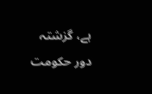ہے، گزشتہ دور حکومت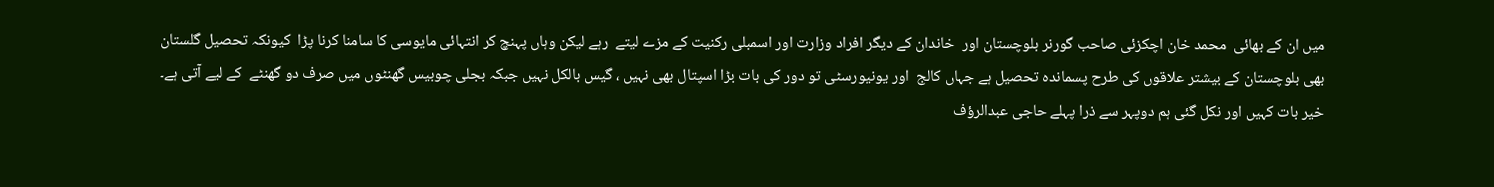میں ان کے بھائی  محمد خان اچکزئی صاحب گورنر بلوچستان اور  خاندان کے دیگر افراد وزارت اور اسمبلی رکنیت کے مزے لیتے  رہے لیکن وہاں پہنچ کر انتہائی مایوسی کا سامنا کرنا پڑا  کیونکہ تحصیل گلستان بھی بلوچستان کے بیشتر علاقوں کی طرح پسماندہ تحصیل ہے جہاں کالج  اور یونیورسٹی تو دور کی بات بڑا اسپتال بھی نہیں ، گیس بالکل نہیں جبکہ بجلی چوبیس گھنٹوں میں صرف دو گھنٹے  کے لیے آتی ہے۔  خیر بات کہیں اور نکل گئی ہم دوپہر سے ذرا پہلے حاجی عبدالرؤف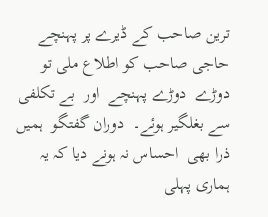ترین صاحب کے ڈیرے پر پہنچے  حاجی صاحب کو اطلاع ملی تو دوڑے  دوڑے پہنچے  اور  بے تکلفی سے بغلگیر ہوئے۔  دوران گفتگو  ہمیں  ذرا بھی  احساس نہ ہونے دیا کہ یہ ہماری پہلی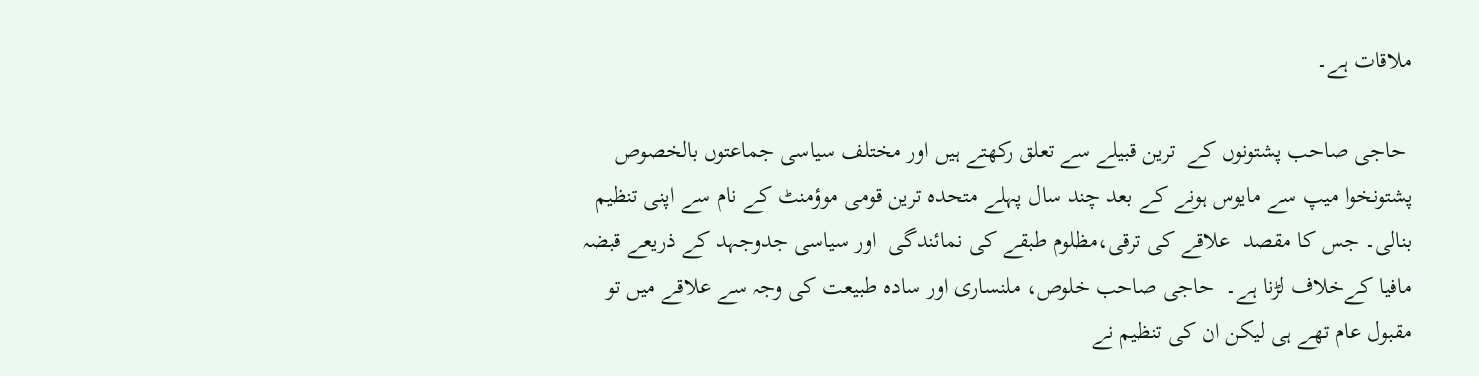ملاقات ہے۔

 حاجی صاحب پشتونوں کے  ترین قبیلے سے تعلق رکھتے ہیں اور مختلف سیاسی جماعتوں بالخصوص پشتونخوا میپ سے مایوس ہونے کے بعد چند سال پہلے متحدہ ترین قومی موؤمنٹ کے نام سے اپنی تنظیم بنالی۔ جس کا مقصد  علاقے کی ترقی،مظلوم طبقے کی نمائندگی  اور سیاسی جدوجہد کے ذریعے قبضہ مافیا کےخلاف لڑنا ہے۔  حاجی صاحب خلوص، ملنساری اور سادہ طبیعت کی وجہ سے علاقے میں تو مقبول عام تھے ہی لیکن ان کی تنظیم نے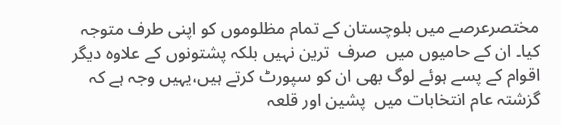مختصرعرصے میں بلوچستان کے تمام مظلوموں کو اپنی طرف متوجہ کیا۔ ان کے حامیوں میں  صرف  ترین نہیں بلکہ پشتونوں کے علاوہ دیگر اقوام کے پسے ہوئے لوگ بھی ان کو سپورٹ کرتے ہیں،یہیں وجہ ہے کہ گزشتہ عام انتخابات میں  پشین اور قلعہ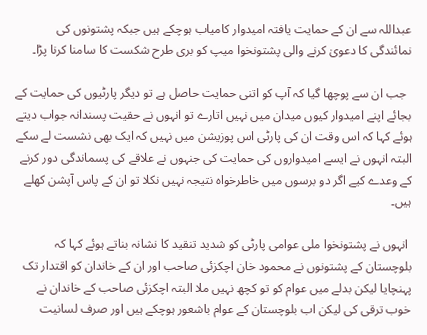عبداللہ سے ان کے حمایت یافتہ امیدوار کامیاب ہوچکے ہیں جبکہ پشتونوں کی نمائندگی کا دعویٰ کرنے والی پشتونخوا میپ کو بری طرح شکست کا سامنا کرنا پڑا۔

  جب ان سے پوچھا گیا کہ آپ کو اتنی حمایت حاصل ہے تو دیگر پارٹیوں کی حمایت کے بجائے اپنے امیدوار کیوں میدان میں نہیں اتارے تو انہوں نے حقیت پسندانہ جواب دیتے ہوئے کہا کہ اس وقت ان کی پارٹی اس پوزیشن میں نہیں کہ ایک بھی نشست لے سکے البتہ انہوں نے ایسے امیدواروں کی حمایت کی جنہوں نے علاقے کی پسماندگی دور کرنے کے وعدے کیے اگر دو برسوں میں خاطرخواہ نتیجہ نہیں نکلا تو ان کے پاس آپشن کھلے ہیں۔

 انہوں نے پشتونخوا ملی عوامی پارٹی کو شدید تنقید کا نشانہ بناتے ہوئے کہا کہ بلوچستان کے پشتونوں نے محمود خان اچکزئی صاحب اور ان کے خاندان کو اقتدار تک پہنچایا لیکن بدلے میں عوام کو تو کچھ نہیں ملا البتہ اچکزئی صاحب کے خاندان نے خوب ترقی کی لیکن اب بلوچستان کے عوام باشعور ہوچکے ہیں اور صرف لسانیت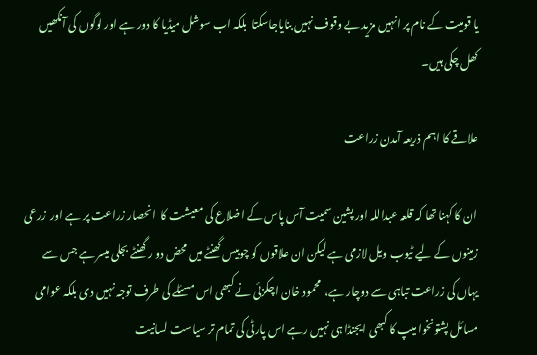یا قومیت کے نام پر انہیں مزید بے وقوف نہیں بنایاجاسکتا  بلکہ اب سوشل میڈیا کا دور ہے اور لوگوں کی آنکھیں کھل چکی ہیں۔

علاقے کا اہم ذریعہ آمدن زراعت

 ان کا کہنا تھا کہ قلعہ عبداللہ اور پشین سمیت آس پاس کے اضلاع کی معیشت کا  انحصار زراعت پر ہے اور  زرعی زمینوں کے لیے ٹیوب ویل لازمی ہے لیکن ان علاقوں کو چوبیس گھنٹے میں محض دو ر گھنٹے بجلی میسر ہے جس سے یہاں کی زراعت تباہی سے دوچار ہے،  محمود خان اچکزئی نے کبھی اس مسئلے کی طرف توجہ نہیں دی بلکہ عوامی مسائل پشتونخوا میپ کا کبھی ایجنڈا ہی نہیں رہے اس پارٹی کی تمام تر سیاست لسانیت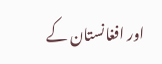اور افغانستان کے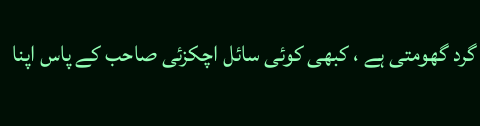گرد گھومتی ہے ، کبھی کوئی سائل اچکزئی صاحب کے پاس اپنا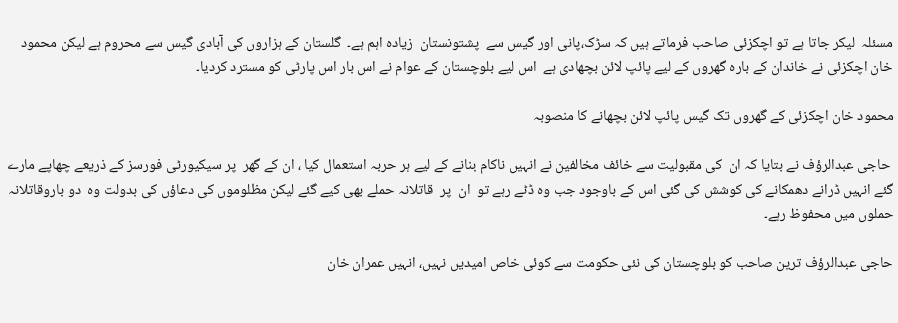مسئلہ  لیکر جاتا ہے تو اچکزئی صاحب فرماتے ہیں کہ سڑک،پانی اور گیس سے  پشتونستان  زیادہ اہم ہے۔  گلستان کے ہزاروں کی آبادی گیس سے محروم ہے لیکن محمود خان اچکزئی نے خاندان کے بارہ گھروں کے لیے پائپ لائن بچھادی ہے  اس لیے بلوچستان کے عوام نے اس بار اس پارٹی کو مسترد کردیا۔

محمود خان اچکزئی کے گھروں تک گیس پائپ لائن بچھانے کا منصوبہ

 حاجی عبدالرؤف نے بتایا کہ ان  کی مقبولیت سے خائف مخالفین نے انہیں ناکام بنانے کے لیے ہر حربہ استعمال کیا ، ان کے گھر  پر سیکیورٹی فورسز کے ذریعے چھاپے مارے گئے انہیں ڈرانے دھمکانے کی کوشش کی گئی اس کے باوجود جب وہ ڈٹے رہے تو  ان  پر  قاتلانہ حملے بھی کیے گئے لیکن مظلوموں کی دعاؤں کی بدولت وہ  دو باروقاتلانہ حملوں میں محفوظ رہے۔

حاجی عبدالرؤف ترین صاحب کو بلوچستان کی نئی حکومت سے کوئی خاص امیدیں نہیں، انہیں عمران خان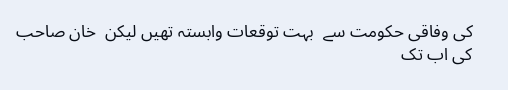کی وفاقی حکومت سے  بہت توقعات وابستہ تھیں لیکن  خان صاحب کی اب تک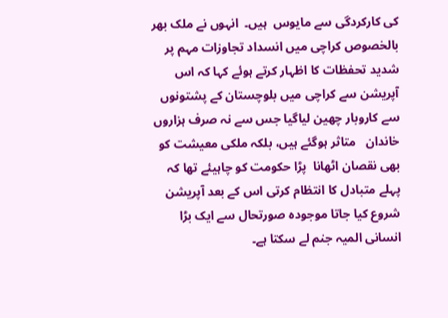کی کارکردگی سے مایوس  ہیں۔  انہوں نے ملک بھر بالخصوص کراچی میں انسداد تجاوزات مہم پر شدید تحفظات کا اظہار کرتے ہوئے کہا کہ اس آپریشن سے کراچی میں بلوچستان کے پشتونوں سے کاروبار چھین لیاگیا جس سے نہ صرف ہزاروں خاندان   متاثر ہوگئے ہیں، بلکہ ملکی معیشت کو بھی نقصان اٹھانا  پڑا حکومت کو چاہیئے تھا کہ پہلے متبادل کا انتظام کرتی اس کے بعد آپریشن  شروع کیا جاتا موجودہ صورتحال سے ایک بڑا انسانی المیہ جنم لے سکتا ہے۔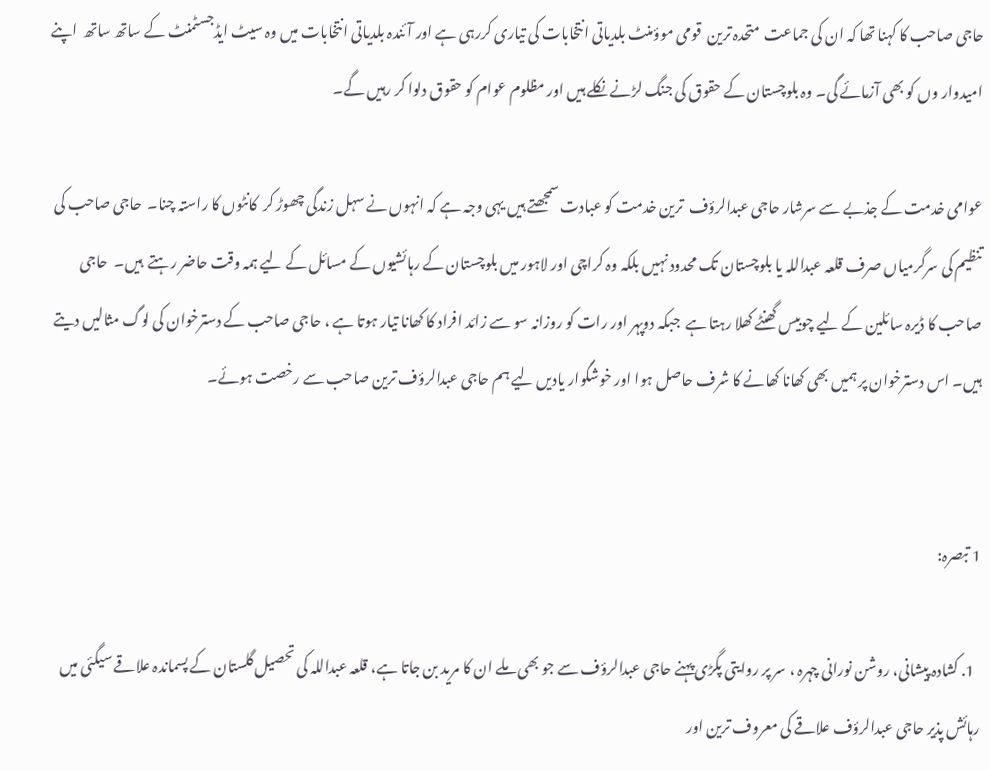حاجی صاحب کا کہنا تھا کہ ان کی جماعت  متحدہ ترین  قومی موؤمنٹ بلدیاتی انتخابات کی تیاری کررہی ہے اور آئندہ بلدیاتی انتخابات میں وہ سیٹ ایڈجسٹمنٹ کے ساتھ ساتھ  اپنے امیدوار وں کو بھی آزمائے گی۔ وہ بلوچستان کے حقوق کی جنگ لڑنے نکلے ہیں اور مظلوم عوام کو حقوق دلوا کر رہیں گے۔

عوامی خدمت کے جذبے سے سرشار حاجی عبدالرؤف  ترین خدمت کو عبادت سمجھتے ہیں یہی وجہ ہے کہ انہوں نے سہل زندگی چھوڑ کر  کانٹوں کا راستہ چنا۔  حاجی صاحب کی تنظیم کی سرگرمیاں صرف قلعہ عبداللہ یا بلوچستان تک محدود نہیں بلکہ وہ کراچی اور لاہور میں بلوچستان کے رہائشیوں کے مسائل کے لیے ہمہ وقت حاضر رہتے  ہیں۔  حاجی صاحب کا ڈیرہ سائلین کے لیے چوبیس گھنٹے کھلا رہتا ہے  جبکہ دوپہر اور رات کو روزانہ سو سے زائد افراد کا کھانا تیار ہوتا ہے ، حاجی صاحب کے دسترخوان کی لوگ مثالیں دیتے ہیں۔ اس دسترخوان پر ہمیں بھی کھانا کھانے کا شرف حاصل ہوا اور خوشگوار یادیں لیے ہم حاجی عبدالرؤف ترین صاحب سے رخصت ہوئے۔


1 تبصرہ:

  1. کشادہ پیشانی، روشن نورانی چہرہ ، سر پر روایتی پگڑی پہنے حاجی عبدالرؤف سے جو بھی ملے ان کا مرید بن جاتا ہے، قلعہ عبداللہ کی تحصیل گلستان کے پسماندہ علاقے سیگئی میں رہائش پذیر حاجی عبدالرؤف علاقے کی معروف ترین اور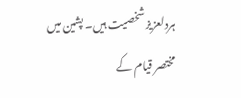ہردلعزیز شخصیت ہیں۔ پشین میں مختصر قیام کے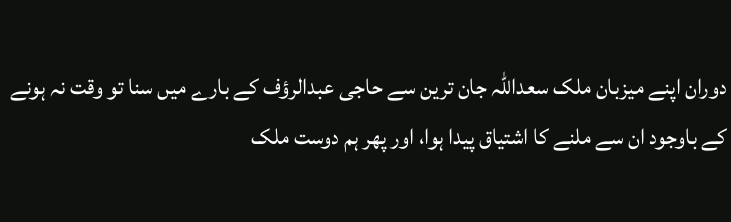دوران اپنے میزبان ملک سعداللہ جان ترین سے حاجی عبدالرؤف کے بارے میں سنا تو وقت نہ ہونے کے باوجود ان سے ملنے کا اشتیاق پیدا ہوا، اور پھر ہم دوست ملک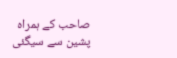صاحب کے ہمراہ پشین سے سیگئی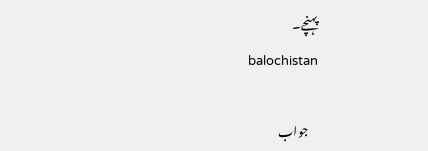پہنچے۔
    balochistan

    جواب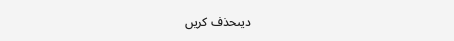دیںحذف کریں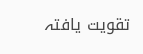تقویت یافتہ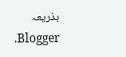بذریعہ Blogger.